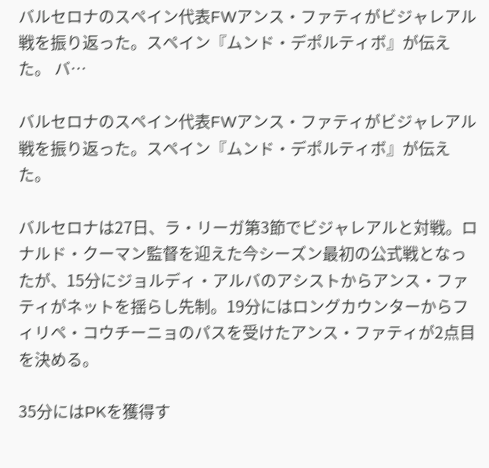バルセロナのスペイン代表FWアンス・ファティがビジャレアル戦を振り返った。スペイン『ムンド・デポルティボ』が伝えた。 バ…

バルセロナのスペイン代表FWアンス・ファティがビジャレアル戦を振り返った。スペイン『ムンド・デポルティボ』が伝えた。

バルセロナは27日、ラ・リーガ第3節でビジャレアルと対戦。ロナルド・クーマン監督を迎えた今シーズン最初の公式戦となったが、15分にジョルディ・アルバのアシストからアンス・ファティがネットを揺らし先制。19分にはロングカウンターからフィリペ・コウチーニョのパスを受けたアンス・ファティが2点目を決める。

35分にはPKを獲得す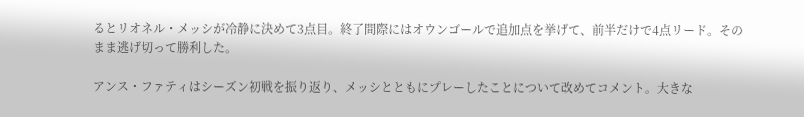るとリオネル・メッシが冷静に決めて3点目。終了間際にはオウンゴールで追加点を挙げて、前半だけで4点リード。そのまま逃げ切って勝利した。

アンス・ファティはシーズン初戦を振り返り、メッシとともにプレーしたことについて改めてコメント。大きな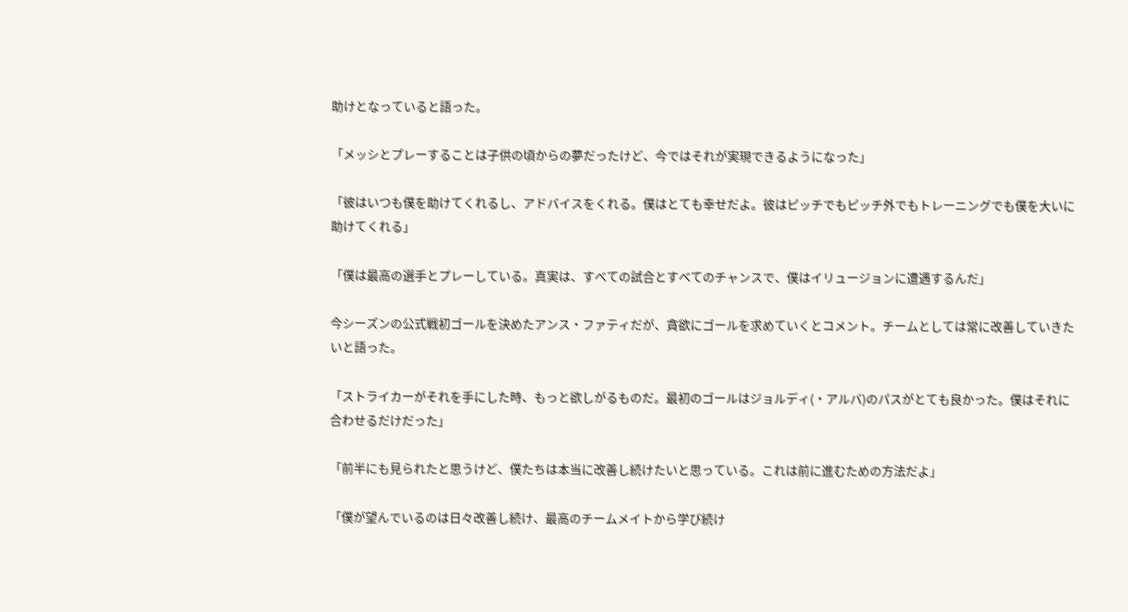助けとなっていると語った。

「メッシとプレーすることは子供の頃からの夢だったけど、今ではそれが実現できるようになった」

「彼はいつも僕を助けてくれるし、アドバイスをくれる。僕はとても幸せだよ。彼はピッチでもピッチ外でもトレーニングでも僕を大いに助けてくれる」

「僕は最高の選手とプレーしている。真実は、すべての試合とすべてのチャンスで、僕はイリュージョンに遭遇するんだ」

今シーズンの公式戦初ゴールを決めたアンス・ファティだが、貪欲にゴールを求めていくとコメント。チームとしては常に改善していきたいと語った。

「ストライカーがそれを手にした時、もっと欲しがるものだ。最初のゴールはジョルディ(・アルバ)のパスがとても良かった。僕はそれに合わせるだけだった」

「前半にも見られたと思うけど、僕たちは本当に改善し続けたいと思っている。これは前に進むための方法だよ」

「僕が望んでいるのは日々改善し続け、最高のチームメイトから学び続け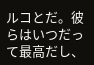ルコとだ。彼らはいつだって最高だし、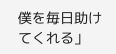僕を毎日助けてくれる」